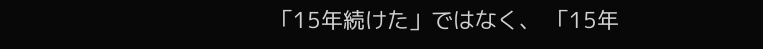「15年続けた」ではなく、 「15年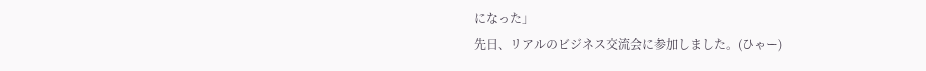になった」
先日、リアルのビジネス交流会に参加しました。(ひゃー)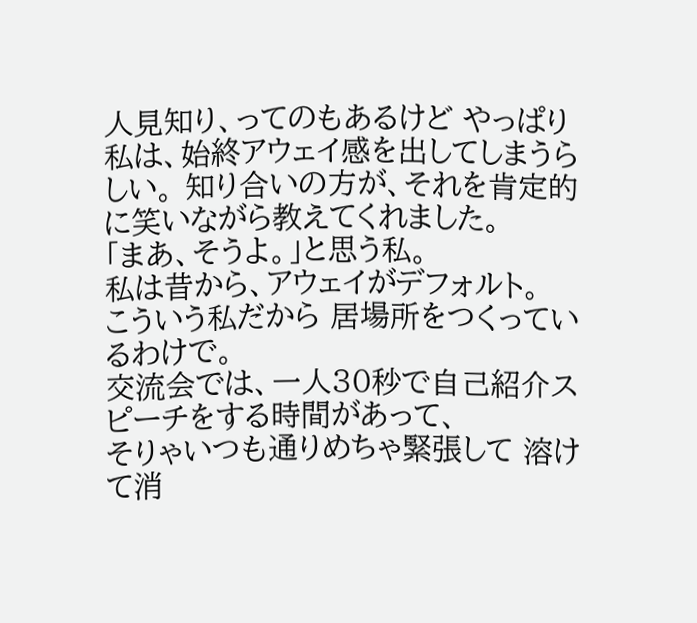人見知り、ってのもあるけど やっぱり私は、始終アウェイ感を出してしまうらしい。 知り合いの方が、それを肯定的に笑いながら教えてくれました。
「まあ、そうよ。」と思う私。
私は昔から、アウェイがデフォルト。
こういう私だから 居場所をつくっているわけで。
交流会では、一人30秒で自己紹介スピーチをする時間があって、
そりゃいつも通りめちゃ緊張して 溶けて消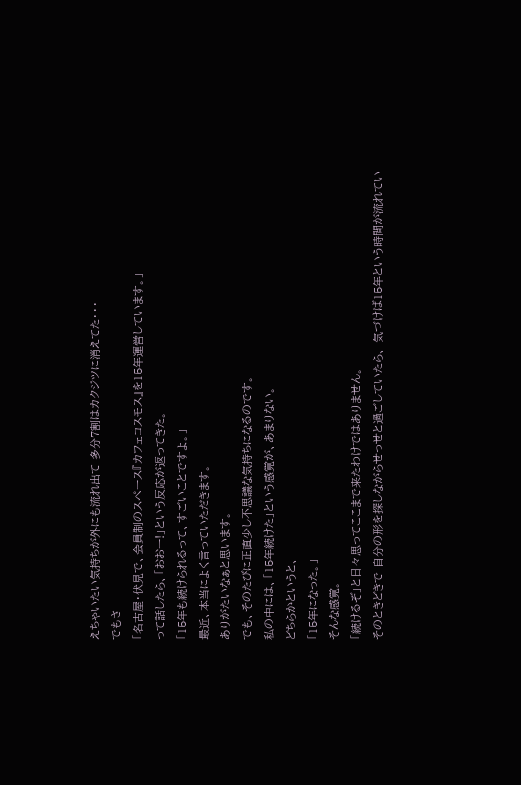えちゃいたい気持ちが外にも流れ出て 多分7割はカクジツに消えてた・・・
でもさ
「名古屋・伏見で、会員制のスペース『カフェコスモス』を15年運営しています。」
って話したら、「おおー!」という反応が返ってきた。
「15年も続けられるって、すごいことですよ。」
最近、本当によく言っていただきます。
ありがたいなぁと思います。
でも、そのたびに正直少し不思議な気持ちになるのです。
私の中には、「15年続けた」という感覚が、あまりない。
どちらかというと、
「15年になった。」
そんな感覚。
「続けるぞ」と日々思ってここまで来たわけではありません。
そのときどきで 自分の形を探しながらせっせと過ごしていたら、 気づけば15年という時間が流れてい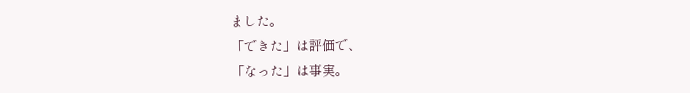ました。
「できた」は評価で、
「なった」は事実。